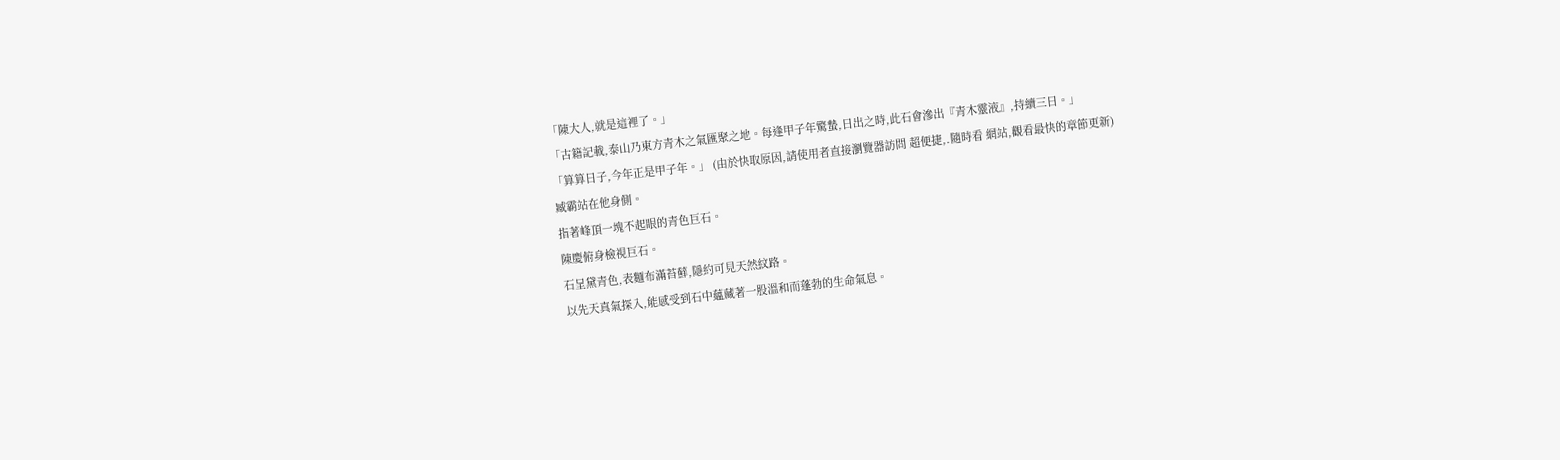「陳大人,就是這裡了。」
「古籍記載,泰山乃東方青木之氣匯聚之地。每逢甲子年驚蟄,日出之時,此石會滲出『青木靈液』,持續三日。」
「算算日子,今年正是甲子年。」 (由於快取原因,請使用者直接瀏覽器訪問 超便捷,.隨時看 網站,觀看最快的章節更新)
臧霸站在他身側。
指著峰頂一塊不起眼的青色巨石。
陳慶俯身檢視巨石。
石呈黛青色,表麵布滿苔蘚,隱約可見天然紋路。
以先天真氣探入,能感受到石中蘊藏著一股溫和而蓬勃的生命氣息。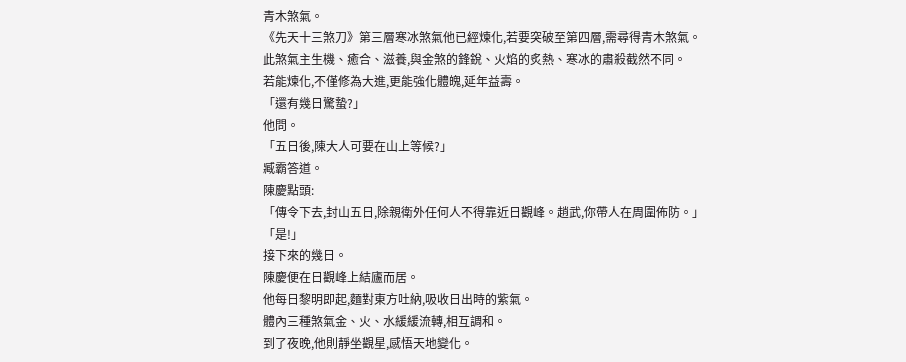青木煞氣。
《先天十三煞刀》第三層寒冰煞氣他已經煉化,若要突破至第四層,需尋得青木煞氣。
此煞氣主生機、癒合、滋養,與金煞的鋒銳、火焰的炙熱、寒冰的肅殺截然不同。
若能煉化,不僅修為大進,更能強化體魄,延年益壽。
「還有幾日驚蟄?」
他問。
「五日後,陳大人可要在山上等候?」
臧霸答道。
陳慶點頭:
「傳令下去,封山五日,除親衛外任何人不得靠近日觀峰。趙武,你帶人在周圍佈防。」
「是!」
接下來的幾日。
陳慶便在日觀峰上結廬而居。
他每日黎明即起,麵對東方吐納,吸收日出時的紫氣。
體內三種煞氣金、火、水緩緩流轉,相互調和。
到了夜晚,他則靜坐觀星,感悟天地變化。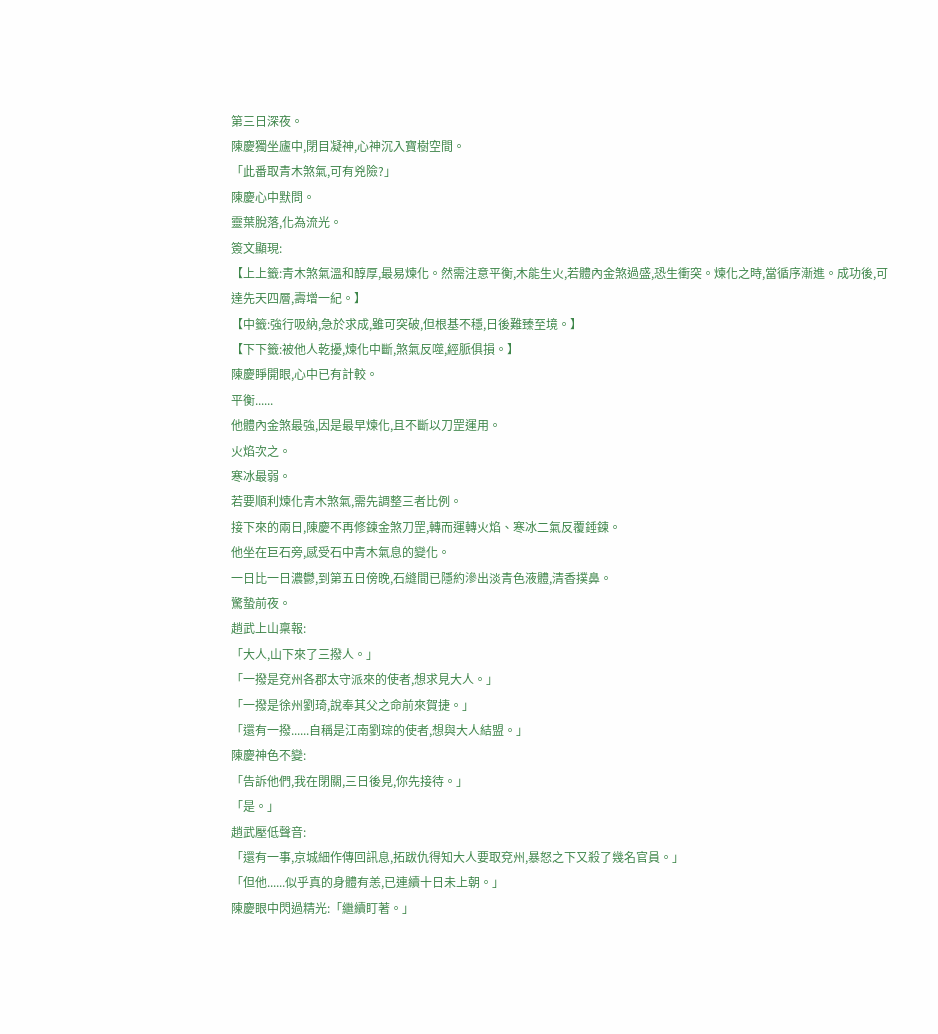第三日深夜。
陳慶獨坐廬中,閉目凝神,心神沉入寶樹空間。
「此番取青木煞氣,可有兇險?」
陳慶心中默問。
靈葉脫落,化為流光。
簽文顯現:
【上上籤:青木煞氣溫和醇厚,最易煉化。然需注意平衡,木能生火,若體內金煞過盛,恐生衝突。煉化之時,當循序漸進。成功後,可達先天四層,壽增一紀。】
【中籤:強行吸納,急於求成,雖可突破,但根基不穩,日後難臻至境。】
【下下籤:被他人乾擾,煉化中斷,煞氣反噬,經脈俱損。】
陳慶睜開眼,心中已有計較。
平衡......
他體內金煞最強,因是最早煉化,且不斷以刀罡運用。
火焰次之。
寒冰最弱。
若要順利煉化青木煞氣,需先調整三者比例。
接下來的兩日,陳慶不再修鍊金煞刀罡,轉而運轉火焰、寒冰二氣反覆錘鍊。
他坐在巨石旁,感受石中青木氣息的變化。
一日比一日濃鬱,到第五日傍晚,石縫間已隱約滲出淡青色液體,清香撲鼻。
驚蟄前夜。
趙武上山稟報:
「大人,山下來了三撥人。」
「一撥是兗州各郡太守派來的使者,想求見大人。」
「一撥是徐州劉琦,說奉其父之命前來賀捷。」
「還有一撥......自稱是江南劉琮的使者,想與大人結盟。」
陳慶神色不變:
「告訴他們,我在閉關,三日後見,你先接待。」
「是。」
趙武壓低聲音:
「還有一事,京城細作傳回訊息,拓跋仇得知大人要取兗州,暴怒之下又殺了幾名官員。」
「但他......似乎真的身體有恙,已連續十日未上朝。」
陳慶眼中閃過精光:「繼續盯著。」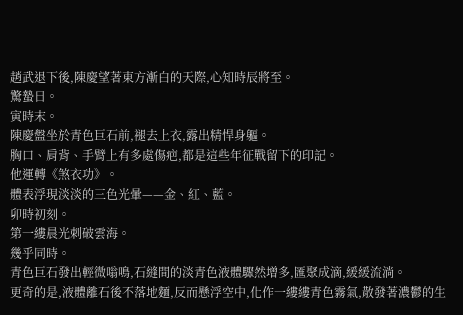趙武退下後,陳慶望著東方漸白的天際,心知時辰將至。
驚蟄日。
寅時末。
陳慶盤坐於青色巨石前,褪去上衣,露出精悍身軀。
胸口、肩背、手臂上有多處傷疤,都是這些年征戰留下的印記。
他運轉《煞衣功》。
體表浮現淡淡的三色光暈——金、紅、藍。
卯時初刻。
第一縷晨光刺破雲海。
幾乎同時。
青色巨石發出輕微嗡鳴,石縫間的淡青色液體驟然增多,匯聚成滴,緩緩流淌。
更奇的是,液體離石後不落地麵,反而懸浮空中,化作一縷縷青色霧氣,散發著濃鬱的生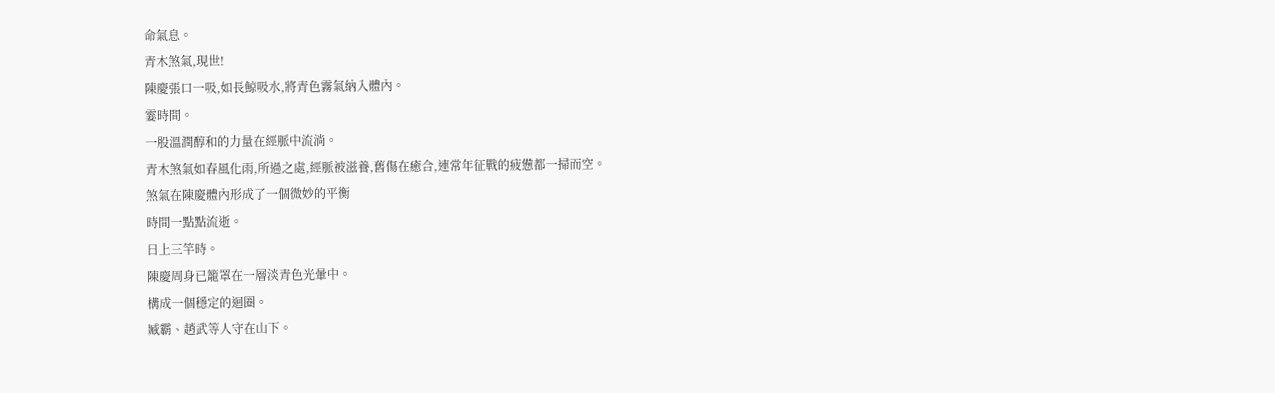命氣息。
青木煞氣,現世!
陳慶張口一吸,如長鯨吸水,將青色霧氣納入體內。
霎時間。
一股溫潤醇和的力量在經脈中流淌。
青木煞氣如春風化雨,所過之處,經脈被滋養,舊傷在癒合,連常年征戰的疲憊都一掃而空。
煞氣在陳慶體內形成了一個微妙的平衡
時間一點點流逝。
日上三竿時。
陳慶周身已籠罩在一層淡青色光暈中。
構成一個穩定的迴圈。
臧霸、趙武等人守在山下。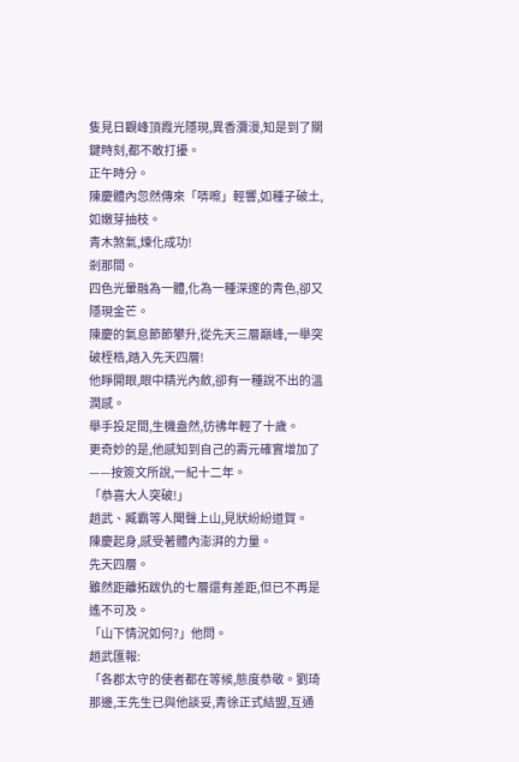隻見日觀峰頂霞光隱現,異香瀰漫,知是到了關鍵時刻,都不敢打擾。
正午時分。
陳慶體內忽然傳來「哢嚓」輕響,如種子破土,如嫩芽抽枝。
青木煞氣,煉化成功!
剎那間。
四色光暈融為一體,化為一種深邃的青色,卻又隱現金芒。
陳慶的氣息節節攀升,從先天三層巔峰,一舉突破桎梏,踏入先天四層!
他睜開眼,眼中精光內斂,卻有一種說不出的溫潤感。
舉手投足間,生機盎然,彷彿年輕了十歲。
更奇妙的是,他感知到自己的壽元確實增加了——按簽文所說,一紀十二年。
「恭喜大人突破!」
趙武、臧霸等人聞聲上山,見狀紛紛道賀。
陳慶起身,感受著體內澎湃的力量。
先天四層。
雖然距離拓跋仇的七層還有差距,但已不再是遙不可及。
「山下情況如何?」他問。
趙武匯報:
「各郡太守的使者都在等候,態度恭敬。劉琦那邊,王先生已與他談妥,青徐正式結盟,互通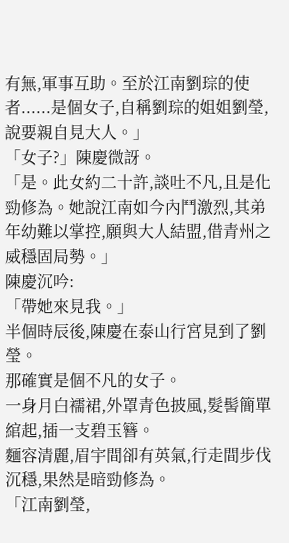有無,軍事互助。至於江南劉琮的使者......是個女子,自稱劉琮的姐姐劉瑩,說要親自見大人。」
「女子?」陳慶微訝。
「是。此女約二十許,談吐不凡,且是化勁修為。她說江南如今內鬥激烈,其弟年幼難以掌控,願與大人結盟,借青州之威穩固局勢。」
陳慶沉吟:
「帶她來見我。」
半個時辰後,陳慶在泰山行宮見到了劉瑩。
那確實是個不凡的女子。
一身月白襦裙,外罩青色披風,髮髻簡單綰起,插一支碧玉簪。
麵容清麗,眉宇間卻有英氣,行走間步伐沉穩,果然是暗勁修為。
「江南劉瑩,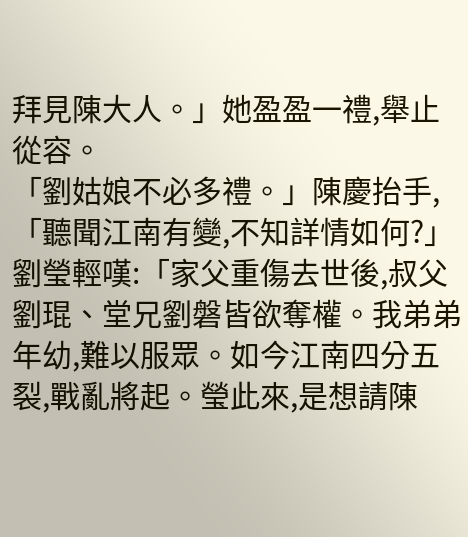拜見陳大人。」她盈盈一禮,舉止從容。
「劉姑娘不必多禮。」陳慶抬手,「聽聞江南有變,不知詳情如何?」
劉瑩輕嘆:「家父重傷去世後,叔父劉琨、堂兄劉磐皆欲奪權。我弟弟年幼,難以服眾。如今江南四分五裂,戰亂將起。瑩此來,是想請陳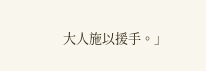大人施以援手。」